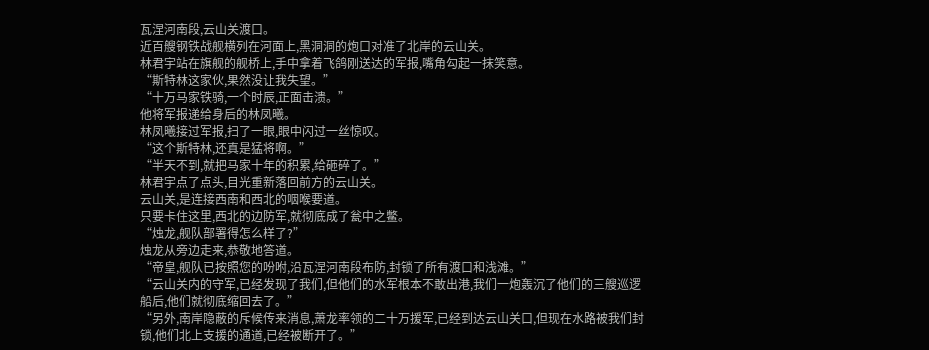瓦涅河南段,云山关渡口。
近百艘钢铁战舰横列在河面上,黑洞洞的炮口对准了北岸的云山关。
林君宇站在旗舰的舰桥上,手中拿着飞鸽刚送达的军报,嘴角勾起一抹笑意。
“斯特林这家伙,果然没让我失望。”
“十万马家铁骑,一个时辰,正面击溃。”
他将军报递给身后的林凤曦。
林凤曦接过军报,扫了一眼,眼中闪过一丝惊叹。
“这个斯特林,还真是猛将啊。”
“半天不到,就把马家十年的积累,给砸碎了。”
林君宇点了点头,目光重新落回前方的云山关。
云山关,是连接西南和西北的咽喉要道。
只要卡住这里,西北的边防军,就彻底成了瓮中之鳖。
“烛龙,舰队部署得怎么样了?”
烛龙从旁边走来,恭敬地答道。
“帝皇,舰队已按照您的吩咐,沿瓦涅河南段布防,封锁了所有渡口和浅滩。”
“云山关内的守军,已经发现了我们,但他们的水军根本不敢出港,我们一炮轰沉了他们的三艘巡逻船后,他们就彻底缩回去了。”
“另外,南岸隐蔽的斥候传来消息,萧龙率领的二十万援军,已经到达云山关口,但现在水路被我们封锁,他们北上支援的通道,已经被断开了。”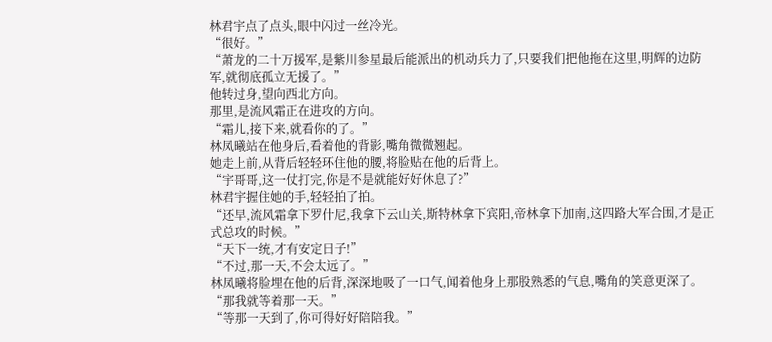林君宇点了点头,眼中闪过一丝冷光。
“很好。”
“萧龙的二十万援军,是紫川参星最后能派出的机动兵力了,只要我们把他拖在这里,明辉的边防军,就彻底孤立无援了。”
他转过身,望向西北方向。
那里,是流风霜正在进攻的方向。
“霜儿,接下来,就看你的了。”
林凤曦站在他身后,看着他的背影,嘴角微微翘起。
她走上前,从背后轻轻环住他的腰,将脸贴在他的后背上。
“宇哥哥,这一仗打完,你是不是就能好好休息了?”
林君宇握住她的手,轻轻拍了拍。
“还早,流风霜拿下罗什尼,我拿下云山关,斯特林拿下宾阳,帝林拿下加南,这四路大军合围,才是正式总攻的时候。”
“天下一统,才有安定日子!”
“不过,那一天,不会太远了。”
林凤曦将脸埋在他的后背,深深地吸了一口气,闻着他身上那股熟悉的气息,嘴角的笑意更深了。
“那我就等着那一天。”
“等那一天到了,你可得好好陪陪我。”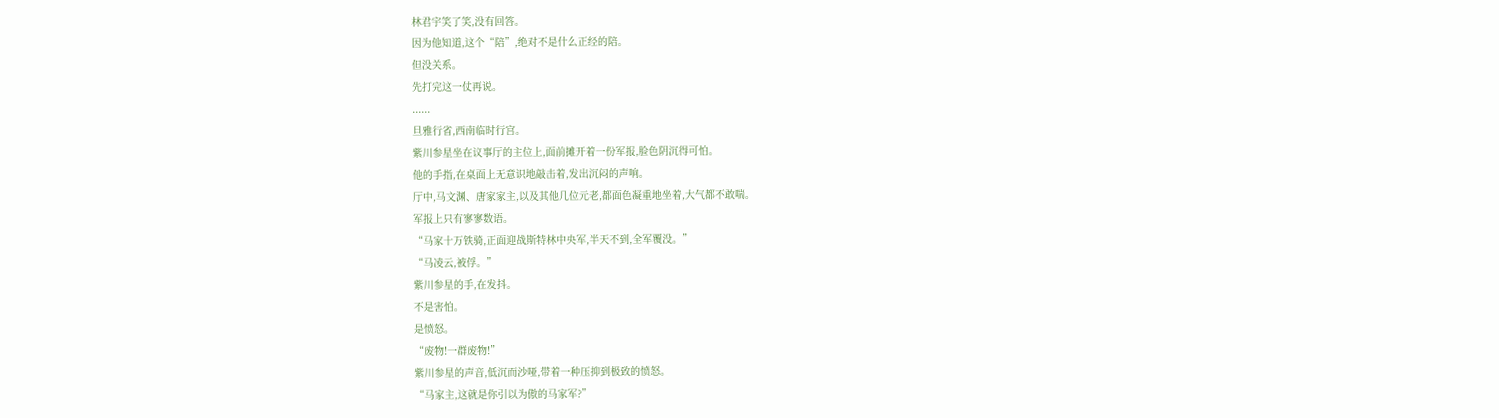林君宇笑了笑,没有回答。
因为他知道,这个“陪”,绝对不是什么正经的陪。
但没关系。
先打完这一仗再说。
......
旦雅行省,西南临时行宫。
紫川参星坐在议事厅的主位上,面前摊开着一份军报,脸色阴沉得可怕。
他的手指,在桌面上无意识地敲击着,发出沉闷的声响。
厅中,马文渊、唐家家主,以及其他几位元老,都面色凝重地坐着,大气都不敢喘。
军报上只有寥寥数语。
“马家十万铁骑,正面迎战斯特林中央军,半天不到,全军覆没。”
“马凌云,被俘。”
紫川参星的手,在发抖。
不是害怕。
是愤怒。
“废物!一群废物!”
紫川参星的声音,低沉而沙哑,带着一种压抑到极致的愤怒。
“马家主,这就是你引以为傲的马家军?”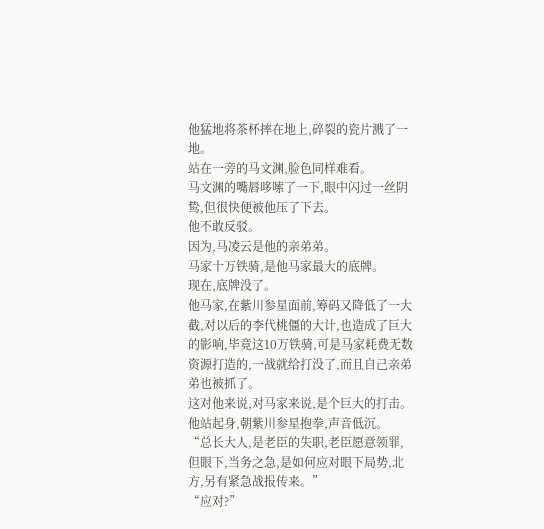他猛地将茶杯摔在地上,碎裂的瓷片溅了一地。
站在一旁的马文渊,脸色同样难看。
马文渊的嘴唇哆嗦了一下,眼中闪过一丝阴鸷,但很快便被他压了下去。
他不敢反驳。
因为,马凌云是他的亲弟弟。
马家十万铁骑,是他马家最大的底牌。
现在,底牌没了。
他马家,在紫川参星面前,筹码又降低了一大截,对以后的李代桃僵的大计,也造成了巨大的影响,毕竟这10万铁骑,可是马家耗费无数资源打造的,一战就给打没了,而且自己亲弟弟也被抓了。
这对他来说,对马家来说,是个巨大的打击。
他站起身,朝紫川参星抱拳,声音低沉。
“总长大人,是老臣的失职,老臣愿意领罪,但眼下,当务之急,是如何应对眼下局势,北方,另有紧急战报传来。”
“应对?”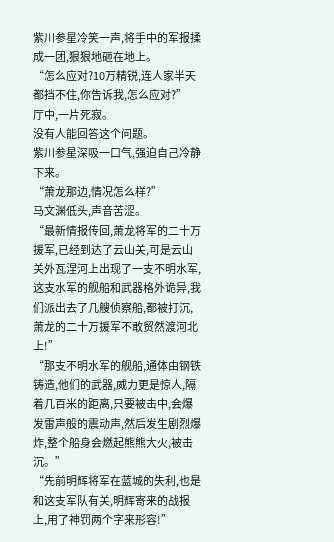紫川参星冷笑一声,将手中的军报揉成一团,狠狠地砸在地上。
“怎么应对?10万精锐,连人家半天都挡不住,你告诉我,怎么应对?”
厅中,一片死寂。
没有人能回答这个问题。
紫川参星深吸一口气,强迫自己冷静下来。
“萧龙那边,情况怎么样?”
马文渊低头,声音苦涩。
“最新情报传回,萧龙将军的二十万援军,已经到达了云山关,可是云山关外瓦涅河上出现了一支不明水军,这支水军的舰船和武器格外诡异,我们派出去了几艘侦察船,都被打沉,萧龙的二十万援军不敢贸然渡河北上!”
“那支不明水军的舰船,通体由钢铁铸造,他们的武器,威力更是惊人,隔着几百米的距离,只要被击中,会爆发雷声般的震动声,然后发生剧烈爆炸,整个船身会燃起熊熊大火,被击沉。”
“先前明辉将军在蓝城的失利,也是和这支军队有关,明辉寄来的战报上,用了神罚两个字来形容!”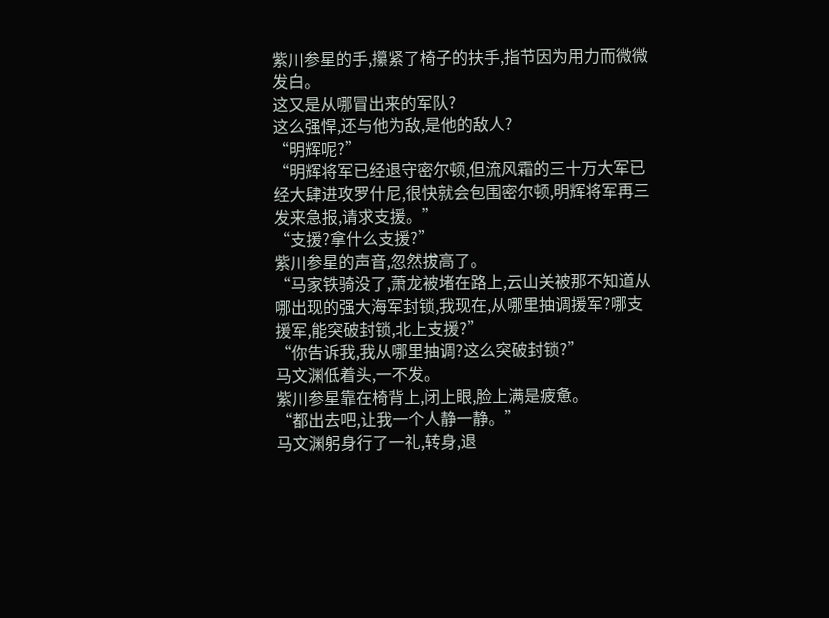紫川参星的手,攥紧了椅子的扶手,指节因为用力而微微发白。
这又是从哪冒出来的军队?
这么强悍,还与他为敌,是他的敌人?
“明辉呢?”
“明辉将军已经退守密尔顿,但流风霜的三十万大军已经大肆进攻罗什尼,很快就会包围密尔顿,明辉将军再三发来急报,请求支援。”
“支援?拿什么支援?”
紫川参星的声音,忽然拔高了。
“马家铁骑没了,萧龙被堵在路上,云山关被那不知道从哪出现的强大海军封锁,我现在,从哪里抽调援军?哪支援军,能突破封锁,北上支援?”
“你告诉我,我从哪里抽调?这么突破封锁?”
马文渊低着头,一不发。
紫川参星靠在椅背上,闭上眼,脸上满是疲惫。
“都出去吧,让我一个人静一静。”
马文渊躬身行了一礼,转身,退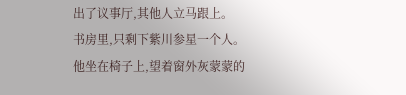出了议事厅,其他人立马跟上。
书房里,只剩下紫川参星一个人。
他坐在椅子上,望着窗外灰蒙蒙的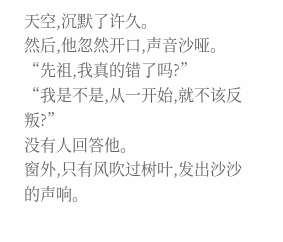天空,沉默了许久。
然后,他忽然开口,声音沙哑。
“先祖,我真的错了吗?”
“我是不是,从一开始,就不该反叛?”
没有人回答他。
窗外,只有风吹过树叶,发出沙沙的声响。